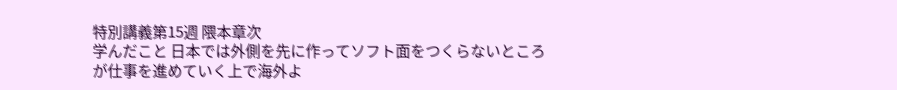特別講義第15週 隈本章次
学んだこと 日本では外側を先に作ってソフト面をつくらないところが仕事を進めていく上で海外よ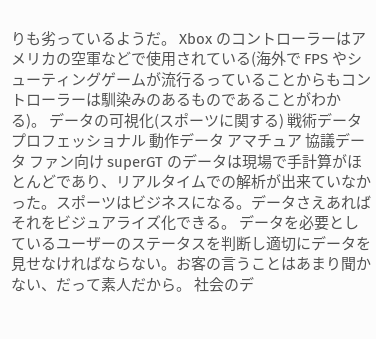りも劣っているようだ。 Xbox のコントローラーはアメリカの空軍などで使用されている(海外で FPS やシューティングゲームが流行るっていることからもコントローラーは馴染みのあるものであることがわかる)。 データの可視化(スポーツに関する) 戦術データ プロフェッショナル 動作データ アマチュア 協議データ ファン向け superGT のデータは現場で手計算がほとんどであり、リアルタイムでの解析が出来ていなかった。スポーツはビジネスになる。データさえあればそれをビジュアライズ化できる。 データを必要としているユーザーのステータスを判断し適切にデータを見せなければならない。お客の言うことはあまり聞かない、だって素人だから。 社会のデ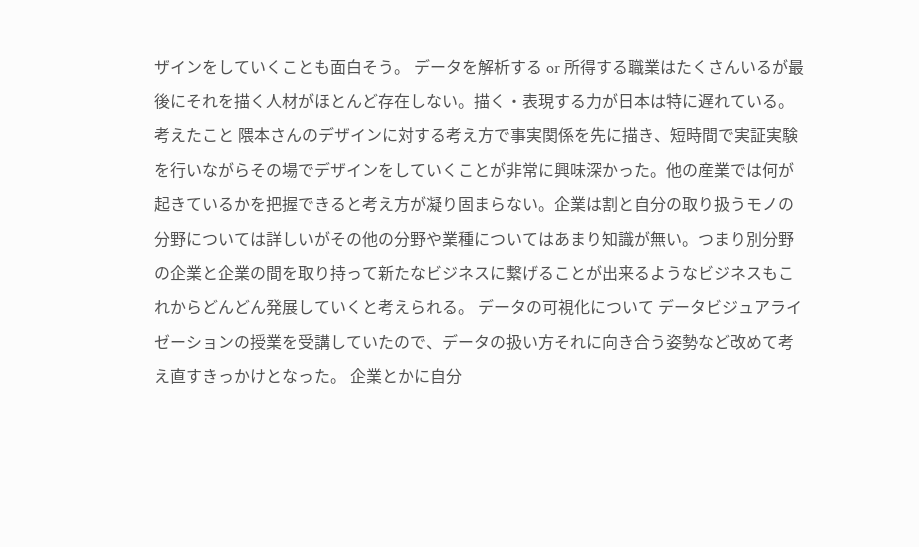ザインをしていくことも面白そう。 データを解析する or 所得する職業はたくさんいるが最後にそれを描く人材がほとんど存在しない。描く・表現する力が日本は特に遅れている。 考えたこと 隈本さんのデザインに対する考え方で事実関係を先に描き、短時間で実証実験を行いながらその場でデザインをしていくことが非常に興味深かった。他の産業では何が起きているかを把握できると考え方が凝り固まらない。企業は割と自分の取り扱うモノの分野については詳しいがその他の分野や業種についてはあまり知識が無い。つまり別分野の企業と企業の間を取り持って新たなビジネスに繋げることが出来るようなビジネスもこれからどんどん発展していくと考えられる。 データの可視化について データビジュアライゼーションの授業を受講していたので、データの扱い方それに向き合う姿勢など改めて考え直すきっかけとなった。 企業とかに自分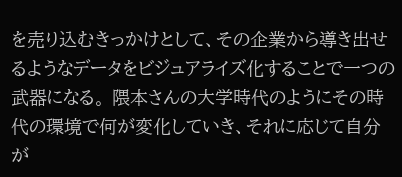を売り込むきっかけとして、その企業から導き出せるようなデータをビジュアライズ化することで一つの武器になる。 隈本さんの大学時代のようにその時代の環境で何が変化していき、それに応じて自分が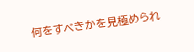何をすべきかを見極められ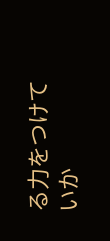る力をつけていか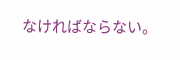なければならない。